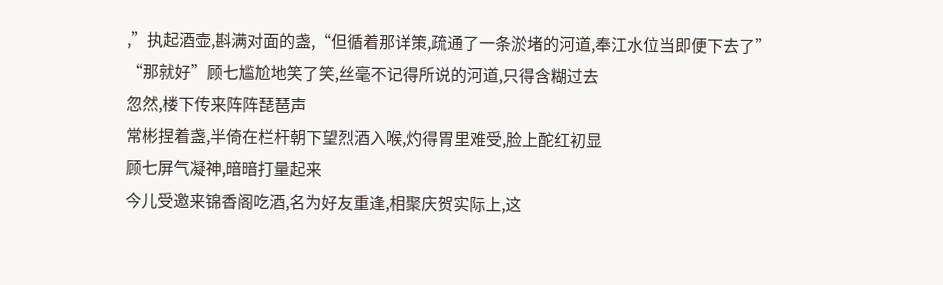,”执起酒壶,斟满对面的盏,“但循着那详策,疏通了一条淤堵的河道,奉江水位当即便下去了”
“那就好”顾七尴尬地笑了笑,丝毫不记得所说的河道,只得含糊过去
忽然,楼下传来阵阵琵琶声
常彬捏着盏,半倚在栏杆朝下望烈酒入喉,灼得胃里难受,脸上酡红初显
顾七屏气凝神,暗暗打量起来
今儿受邀来锦香阁吃酒,名为好友重逢,相聚庆贺实际上,这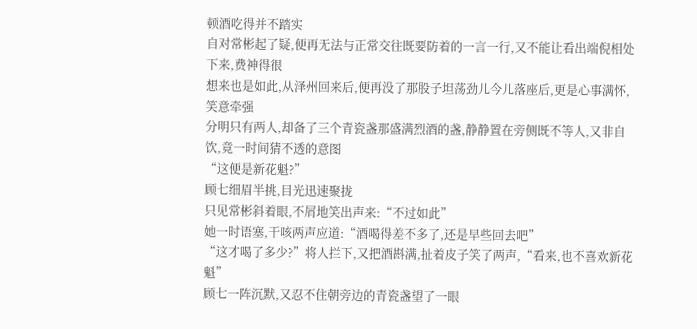顿酒吃得并不踏实
自对常彬起了疑,便再无法与正常交往既要防着的一言一行,又不能让看出端倪相处下来,费神得很
想来也是如此,从泽州回来后,便再没了那股子坦荡劲儿今儿落座后,更是心事满怀,笑意牵强
分明只有两人,却备了三个青瓷盏那盛满烈酒的盏,静静置在旁侧既不等人,又非自饮,竟一时间猜不透的意图
“这便是新花魁?”
顾七细眉半挑,目光迅速聚拢
只见常彬斜着眼,不屑地笑出声来:“不过如此”
她一时语塞,干咳两声应道:“酒喝得差不多了,还是早些回去吧”
“这才喝了多少?”将人拦下,又把酒斟满,扯着皮子笑了两声,“看来,也不喜欢新花魁”
顾七一阵沉默,又忍不住朝旁边的青瓷盏望了一眼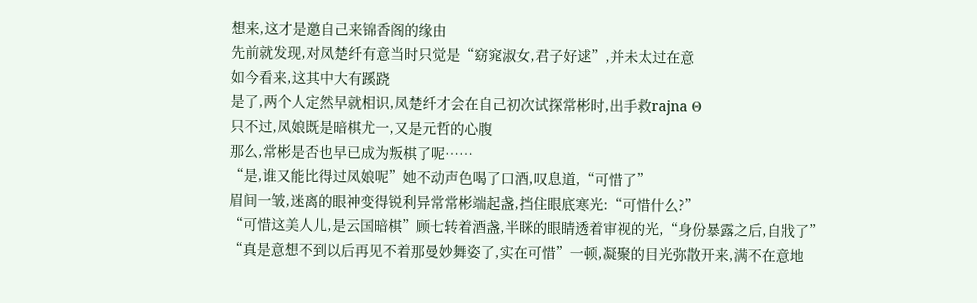想来,这才是邀自己来锦香阁的缘由
先前就发现,对凤楚纤有意当时只觉是“窈窕淑女,君子好逑”,并未太过在意
如今看来,这其中大有蹊跷
是了,两个人定然早就相识,凤楚纤才会在自己初次试探常彬时,出手救rajna Θ
只不过,凤娘既是暗棋尤一,又是元哲的心腹
那么,常彬是否也早已成为叛棋了呢……
“是,谁又能比得过凤娘呢”她不动声色喝了口酒,叹息道,“可惜了”
眉间一皱,迷离的眼神变得锐利异常常彬端起盏,挡住眼底寒光:“可惜什么?”
“可惜这美人儿,是云国暗棋”顾七转着酒盏,半眯的眼睛透着审视的光,“身份暴露之后,自戕了”
“真是意想不到以后再见不着那曼妙舞姿了,实在可惜”一顿,凝聚的目光弥散开来,满不在意地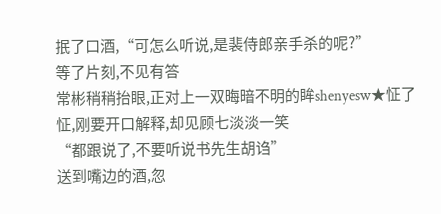抿了口酒,“可怎么听说,是裴侍郎亲手杀的呢?”
等了片刻,不见有答
常彬稍稍抬眼,正对上一双晦暗不明的眸shenyesw★怔了怔,刚要开口解释,却见顾七淡淡一笑
“都跟说了,不要听说书先生胡诌”
送到嘴边的酒,忽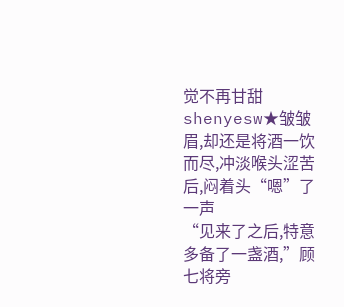觉不再甘甜shenyesw★皱皱眉,却还是将酒一饮而尽,冲淡喉头涩苦后,闷着头“嗯”了一声
“见来了之后,特意多备了一盏酒,”顾七将旁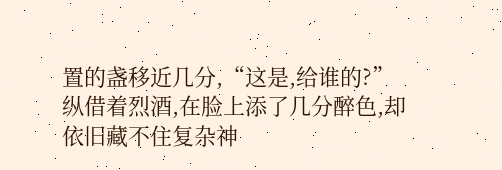置的盏移近几分,“这是,给谁的?”
纵借着烈酒,在脸上添了几分醉色,却依旧藏不住复杂神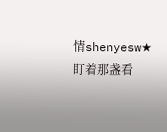情shenyesw★盯着那盏看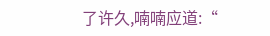了许久,喃喃应道:“